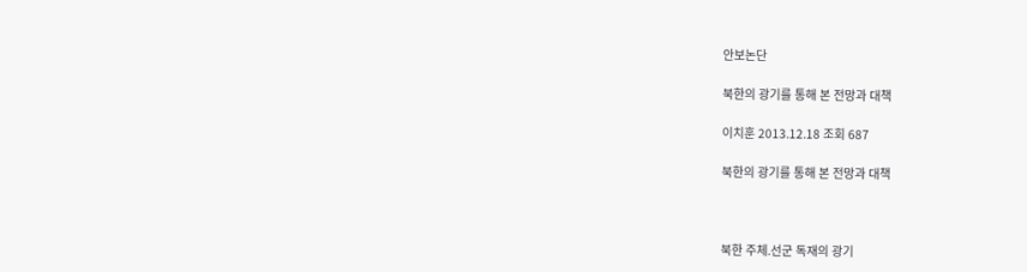안보논단

북한의 광기를 통해 본 전망과 대책

이치훈 2013.12.18 조회 687

북한의 광기를 통해 본 전망과 대책



북한 주체.선군 독재의 광기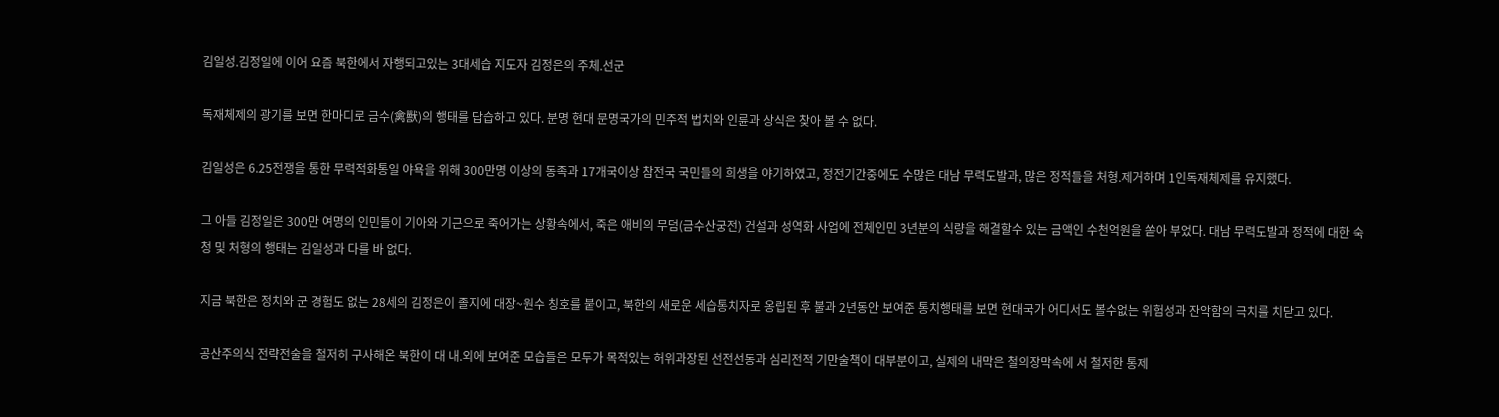김일성.김정일에 이어 요즘 북한에서 자행되고있는 3대세습 지도자 김정은의 주체.선군

독재체제의 광기를 보면 한마디로 금수(禽獸)의 행태를 답습하고 있다. 분명 현대 문명국가의 민주적 법치와 인륜과 상식은 찾아 볼 수 없다.

김일성은 6.25전쟁을 통한 무력적화통일 야욕을 위해 300만명 이상의 동족과 17개국이상 참전국 국민들의 희생을 야기하였고, 정전기간중에도 수많은 대남 무력도발과, 많은 정적들을 처형.제거하며 1인독재체제를 유지했다.

그 아들 김정일은 300만 여명의 인민들이 기아와 기근으로 죽어가는 상황속에서, 죽은 애비의 무덤(금수산궁전) 건설과 성역화 사업에 전체인민 3년분의 식량을 해결할수 있는 금액인 수천억원을 쏟아 부었다. 대남 무력도발과 정적에 대한 숙청 및 처형의 행태는 김일성과 다를 바 없다.

지금 북한은 정치와 군 경험도 없는 28세의 김정은이 졸지에 대장~원수 칭호를 붙이고, 북한의 새로운 세습통치자로 옹립된 후 불과 2년동안 보여준 통치행태를 보면 현대국가 어디서도 볼수없는 위험성과 잔악함의 극치를 치닫고 있다.

공산주의식 전략전술을 철저히 구사해온 북한이 대 내.외에 보여준 모습들은 모두가 목적있는 허위과장된 선전선동과 심리전적 기만술책이 대부분이고, 실제의 내막은 철의장막속에 서 철저한 통제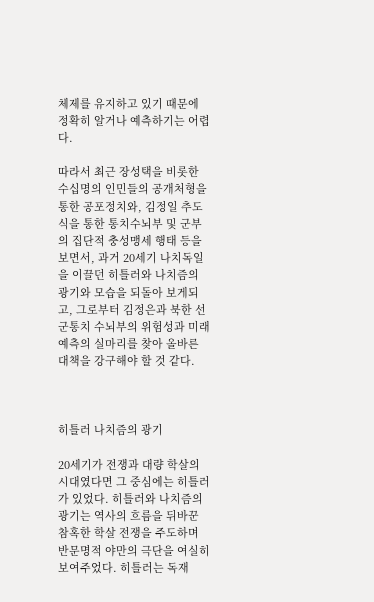체제를 유지하고 있기 때문에 정확히 알거나 예측하기는 어렵다.

따라서 최근 장성택을 비롯한 수십명의 인민들의 공개처형을 통한 공포정치와, 김정일 추도식을 통한 통치수뇌부 및 군부의 집단적 충성맹세 행태 등을 보면서, 과거 20세기 나치독일을 이끌던 히틀러와 나치즘의 광기와 모습을 되돌아 보게되고, 그로부터 김정은과 북한 선군통치 수뇌부의 위험성과 미래예측의 실마리를 찾아 올바른 대책을 강구해야 할 것 같다.



히틀러 나치즘의 광기

20세기가 전쟁과 대량 학살의 시대였다면 그 중심에는 히틀러가 있었다. 히틀러와 나치즘의 광기는 역사의 흐름을 뒤바꾼 참혹한 학살 전쟁을 주도하며 반문명적 야만의 극단을 여실히 보여주었다. 히틀러는 독재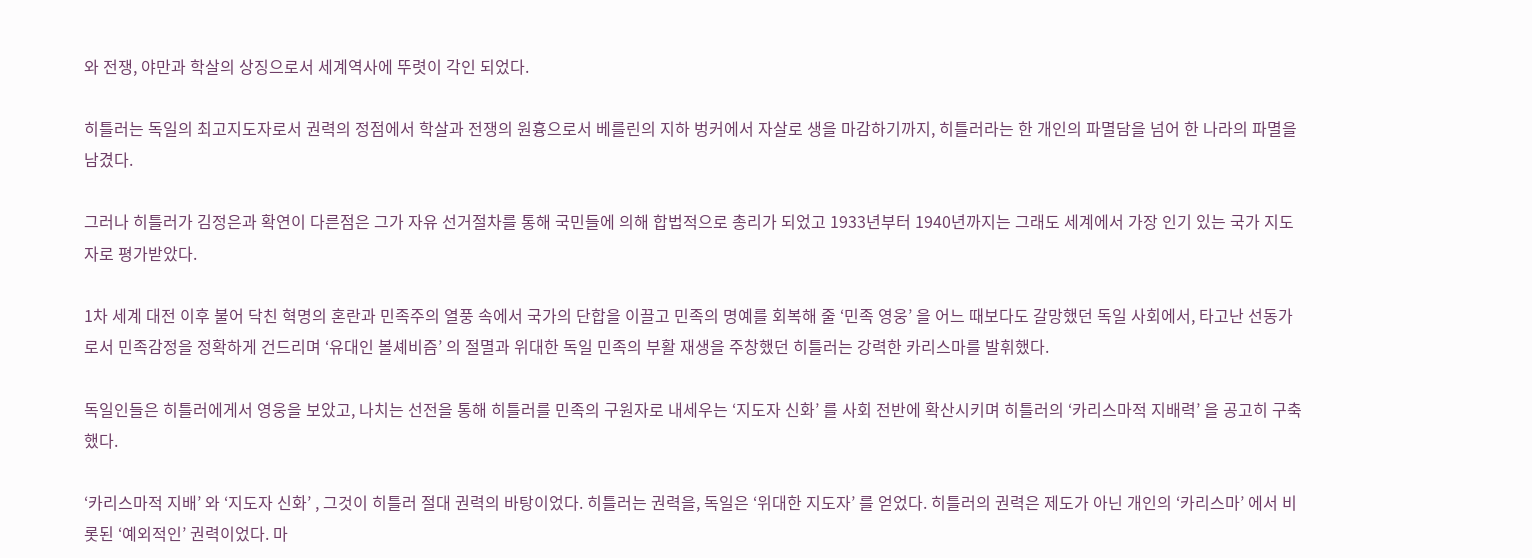와 전쟁, 야만과 학살의 상징으로서 세계역사에 뚜렷이 각인 되었다.

히틀러는 독일의 최고지도자로서 권력의 정점에서 학살과 전쟁의 원흉으로서 베를린의 지하 벙커에서 자살로 생을 마감하기까지, 히틀러라는 한 개인의 파멸담을 넘어 한 나라의 파멸을 남겼다.

그러나 히틀러가 김정은과 확연이 다른점은 그가 자유 선거절차를 통해 국민들에 의해 합법적으로 총리가 되었고 1933년부터 1940년까지는 그래도 세계에서 가장 인기 있는 국가 지도자로 평가받았다.

1차 세계 대전 이후 불어 닥친 혁명의 혼란과 민족주의 열풍 속에서 국가의 단합을 이끌고 민족의 명예를 회복해 줄 ‘민족 영웅’ 을 어느 때보다도 갈망했던 독일 사회에서, 타고난 선동가로서 민족감정을 정확하게 건드리며 ‘유대인 볼셰비즘’ 의 절멸과 위대한 독일 민족의 부활 재생을 주창했던 히틀러는 강력한 카리스마를 발휘했다.

독일인들은 히틀러에게서 영웅을 보았고, 나치는 선전을 통해 히틀러를 민족의 구원자로 내세우는 ‘지도자 신화’ 를 사회 전반에 확산시키며 히틀러의 ‘카리스마적 지배력’ 을 공고히 구축했다.

‘카리스마적 지배’ 와 ‘지도자 신화’ , 그것이 히틀러 절대 권력의 바탕이었다. 히틀러는 권력을, 독일은 ‘위대한 지도자’ 를 얻었다. 히틀러의 권력은 제도가 아닌 개인의 ‘카리스마’ 에서 비롯된 ‘예외적인’ 권력이었다. 마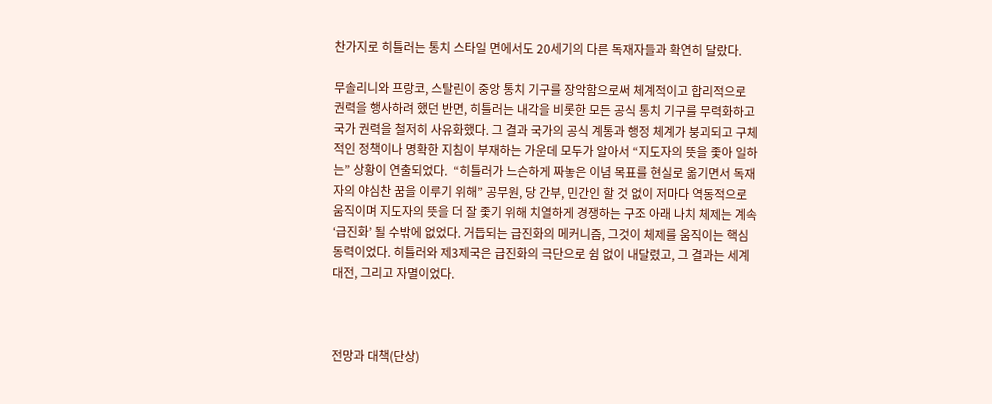찬가지로 히틀러는 통치 스타일 면에서도 20세기의 다른 독재자들과 확연히 달랐다.

무솔리니와 프랑코, 스탈린이 중앙 통치 기구를 장악함으로써 체계적이고 합리적으로 권력을 행사하려 했던 반면, 히틀러는 내각을 비롯한 모든 공식 통치 기구를 무력화하고 국가 권력을 철저히 사유화했다. 그 결과 국가의 공식 계통과 행정 체계가 붕괴되고 구체적인 정책이나 명확한 지침이 부재하는 가운데 모두가 알아서 “지도자의 뜻을 좇아 일하는” 상황이 연출되었다.  “히틀러가 느슨하게 짜놓은 이념 목표를 현실로 옮기면서 독재자의 야심찬 꿈을 이루기 위해” 공무원, 당 간부, 민간인 할 것 없이 저마다 역동적으로 움직이며 지도자의 뜻을 더 잘 좇기 위해 치열하게 경쟁하는 구조 아래 나치 체제는 계속 ‘급진화’ 될 수밖에 없었다. 거듭되는 급진화의 메커니즘, 그것이 체제를 움직이는 핵심 동력이었다. 히틀러와 제3제국은 급진화의 극단으로 쉼 없이 내달렸고, 그 결과는 세계 대전, 그리고 자멸이었다.



전망과 대책(단상)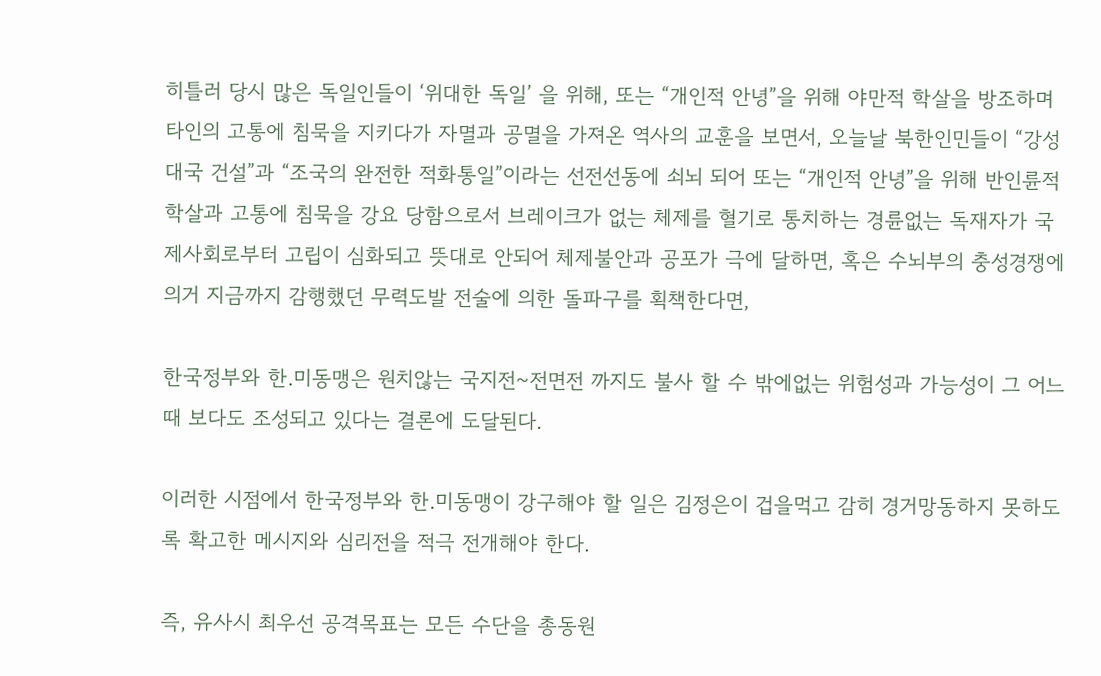히틀러 당시 많은 독일인들이 ‘위대한 독일’ 을 위해, 또는 “개인적 안녕”을 위해 야만적 학살을 방조하며 타인의 고통에 침묵을 지키다가 자멸과 공멸을 가져온 역사의 교훈을 보면서, 오늘날 북한인민들이 “강성대국 건설”과 “조국의 완전한 적화통일”이라는 선전선동에 쇠뇌 되어 또는 “개인적 안녕”을 위해 반인륜적 학살과 고통에 침묵을 강요 당함으로서 브레이크가 없는 체제를 혈기로 통치하는 경륜없는 독재자가 국제사회로부터 고립이 심화되고 뜻대로 안되어 체제불안과 공포가 극에 달하면, 혹은 수뇌부의 충성경쟁에 의거 지금까지 감행했던 무력도발 전술에 의한 돌파구를 획책한다면,

한국정부와 한.미동맹은 원치않는 국지전~전면전 까지도 불사 할 수 밖에없는 위험성과 가능성이 그 어느때 보다도 조성되고 있다는 결론에 도달된다.

이러한 시점에서 한국정부와 한.미동맹이 강구해야 할 일은 김정은이 겁을먹고 감히 경거망동하지 못하도록 확고한 메시지와 심리전을 적극 전개해야 한다.

즉, 유사시 최우선 공격목표는 모든 수단을 총동원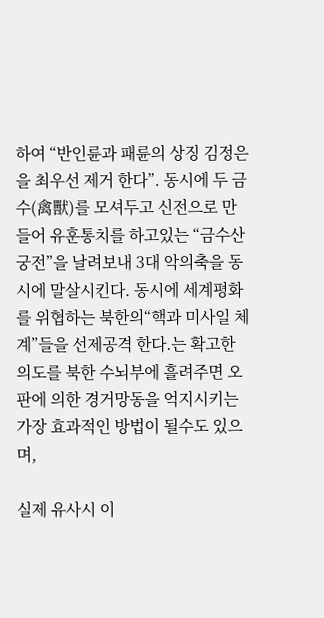하여 “반인륜과 패륜의 상징 김정은을 최우선 제거 한다”. 동시에 두 금수(禽獸)를 모셔두고 신전으로 만들어 유훈통치를 하고있는 “금수산궁전”을 날려보내 3대 악의축을 동시에 말살시킨다. 동시에 세계평화를 위협하는 북한의“핵과 미사일 체계”들을 선제공격 한다.는 확고한 의도를 북한 수뇌부에 흘려주면 오판에 의한 경거망동을 억지시키는 가장 효과적인 방법이 될수도 있으며,

실제 유사시 이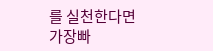를 실천한다면 가장빠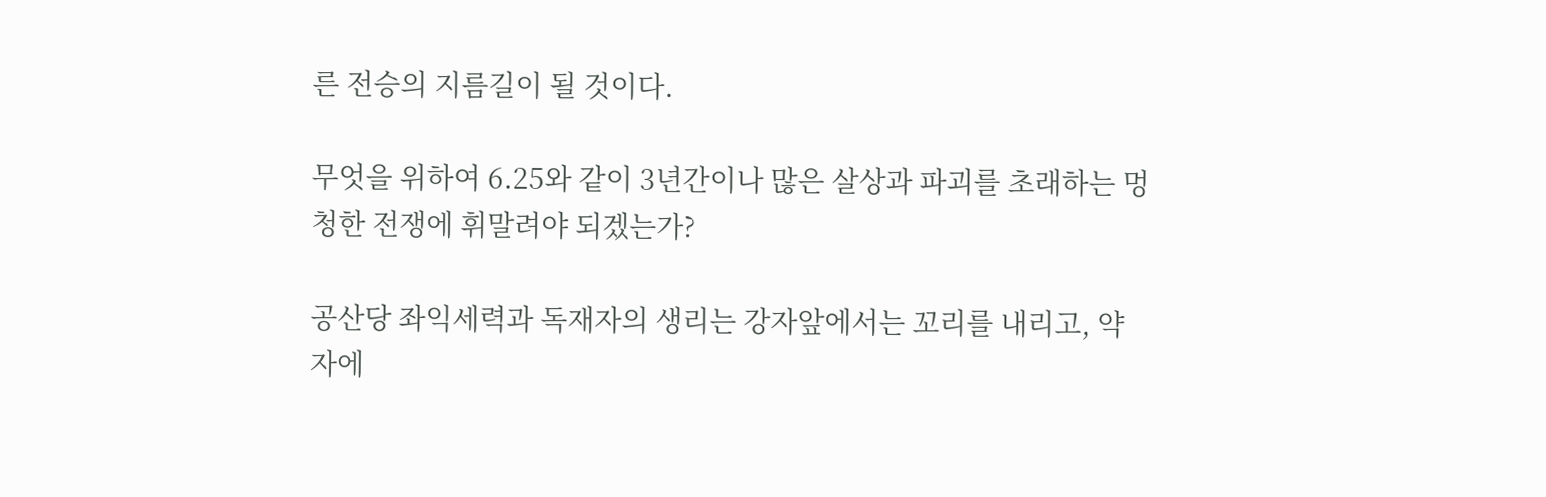른 전승의 지름길이 될 것이다.

무엇을 위하여 6.25와 같이 3년간이나 많은 살상과 파괴를 초래하는 멍청한 전쟁에 휘말려야 되겠는가?

공산당 좌익세력과 독재자의 생리는 강자앞에서는 꼬리를 내리고, 약자에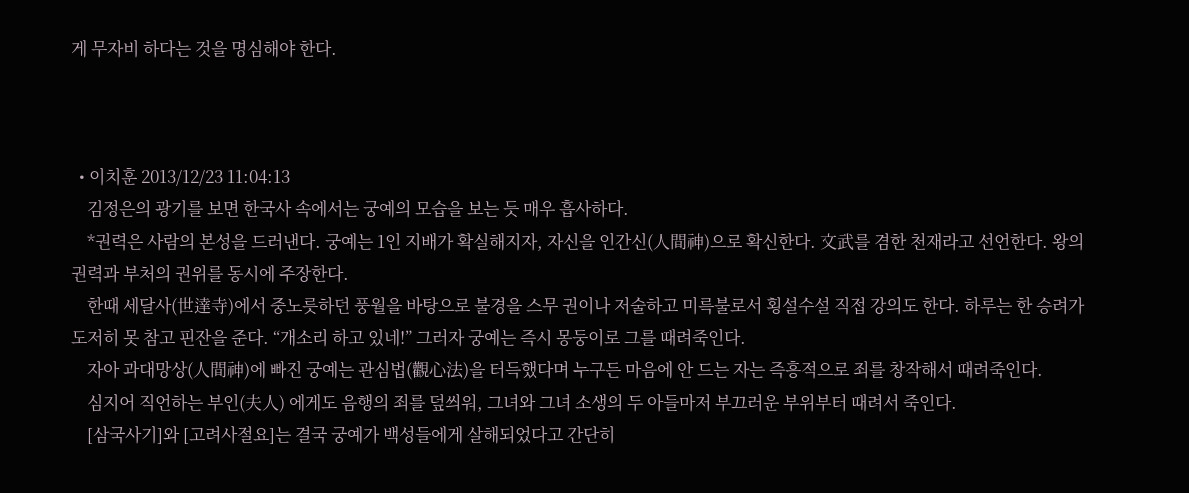게 무자비 하다는 것을 명심해야 한다.



  • 이치훈 2013/12/23 11:04:13
    김정은의 광기를 보면 한국사 속에서는 궁예의 모습을 보는 듯 매우 흡사하다.
    *권력은 사람의 본성을 드러낸다. 궁예는 1인 지배가 확실해지자, 자신을 인간신(人間神)으로 확신한다. 文武를 겸한 천재라고 선언한다. 왕의 권력과 부처의 권위를 동시에 주장한다.
    한때 세달사(世達寺)에서 중노릇하던 풍월을 바탕으로 불경을 스무 권이나 저술하고 미륵불로서 횡설수설 직접 강의도 한다. 하루는 한 승려가 도저히 못 참고 핀잔을 준다. “개소리 하고 있네!” 그러자 궁예는 즉시 몽둥이로 그를 때려죽인다.
    자아 과대망상(人間神)에 빠진 궁예는 관심법(觀心法)을 터득했다며 누구든 마음에 안 드는 자는 즉흥적으로 죄를 창작해서 때려죽인다.
    심지어 직언하는 부인(夫人) 에게도 음행의 죄를 덮씌워, 그녀와 그녀 소생의 두 아들마저 부끄러운 부위부터 때려서 죽인다.
    [삼국사기]와 [고려사절요]는 결국 궁예가 백성들에게 살해되었다고 간단히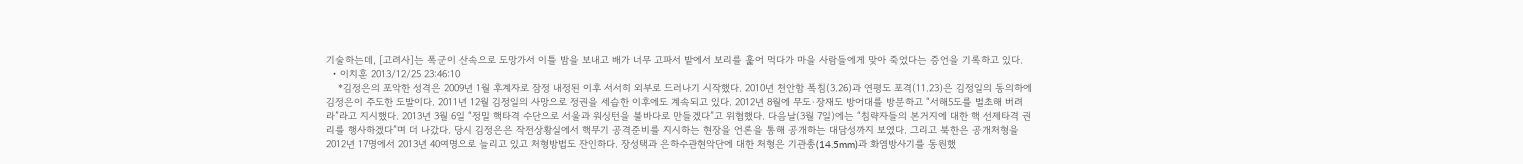기술하는데, [고려사]는 폭군이 산속으로 도망가서 이틀 밤을 보내고 배가 너무 고파서 밭에서 보리를 훑어 먹다가 마을 사람들에게 맞아 죽었다는 증언을 기록하고 있다.
  • 이치훈 2013/12/25 23:46:10
    *김정은의 포악한 성격은 2009년 1월 후계자로 잠정 내정된 이후 서서히 외부로 드러나기 시작했다. 2010년 천안함 폭침(3.26)과 연평도 포격(11.23)은 김정일의 동의하에 김정은이 주도한 도발이다. 2011년 12월 김정일의 사망으로 정권을 세습한 이후에도 계속되고 있다. 2012년 8월에 무도·장재도 방어대를 방문하고 “서해5도를 벌초해 버려라”라고 지시했다. 2013년 3월 6일 “정밀 핵타격 수단으로 서울과 워싱턴을 불바다로 만들겠다”고 위협했다. 다음날(3월 7일)에는 “침략자들의 본거지에 대한 핵 선제타격 권리를 행사하겠다”며 더 나갔다. 당시 김정은은 작전상황실에서 핵무기 공격준비를 지시하는 현장을 언론을 통해 공개하는 대담성까지 보였다. 그리고 북한은 공개처형을 2012년 17명에서 2013년 40여명으로 늘리고 있고 처형방법도 잔인하다. 장성택과 은하수관현악단에 대한 처형은 기관총(14.5mm)과 화염방사기를 동원했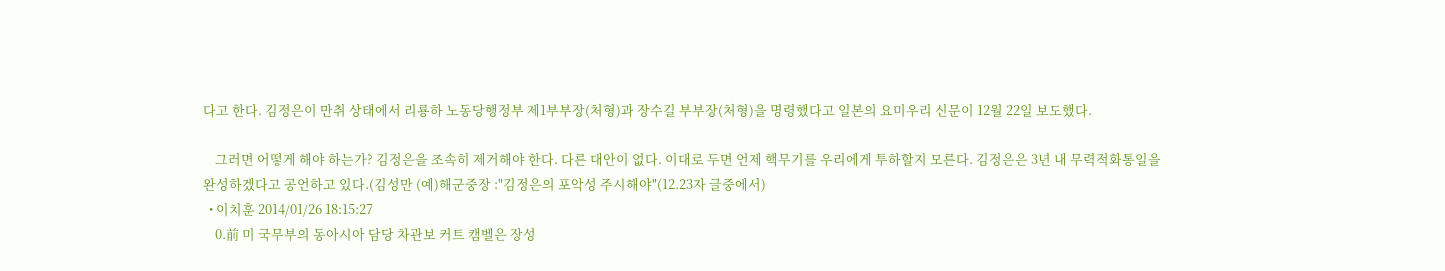다고 한다. 김정은이 만취 상태에서 리룡하 노동당행정부 제1부부장(처형)과 장수길 부부장(처형)을 명령했다고 일본의 요미우리 신문이 12월 22일 보도했다.

    그러면 어떻게 해야 하는가? 김정은을 조속히 제거해야 한다. 다른 대안이 없다. 이대로 두면 언제 핵무기를 우리에게 투하할지 모른다. 김정은은 3년 내 무력적화통일을 완성하겠다고 공언하고 있다.(김성만 (예)해군중장 :"김정은의 포악성 주시해야"(12.23자 글중에서)
  • 이치훈 2014/01/26 18:15:27
    0.前 미 국무부의 동아시아 담당 차관보 커트 캠벨은 장성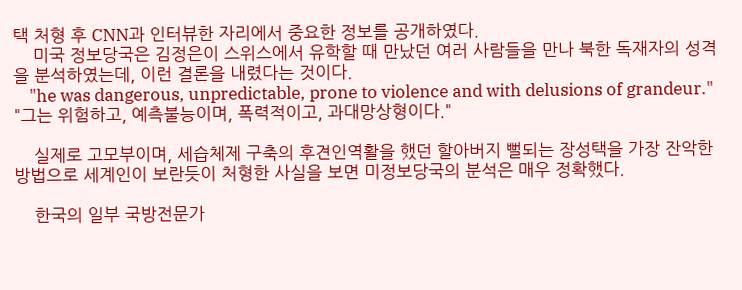택 처형 후 CNN과 인터뷰한 자리에서 중요한 정보를 공개하였다.
    미국 정보당국은 김정은이 스위스에서 유학할 때 만났던 여러 사람들을 만나 북한 독재자의 성격을 분석하였는데, 이런 결론을 내렸다는 것이다.
    "he was dangerous, unpredictable, prone to violence and with delusions of grandeur." "그는 위험하고, 예측불능이며, 폭력적이고, 과대망상형이다."

    실제로 고모부이며, 세습체제 구축의 후견인역활을 했던 할아버지 뻘되는 장성택을 가장 잔악한 방법으로 세계인이 보란듯이 처형한 사실을 보면 미정보당국의 분석은 매우 정확했다.

    한국의 일부 국방전문가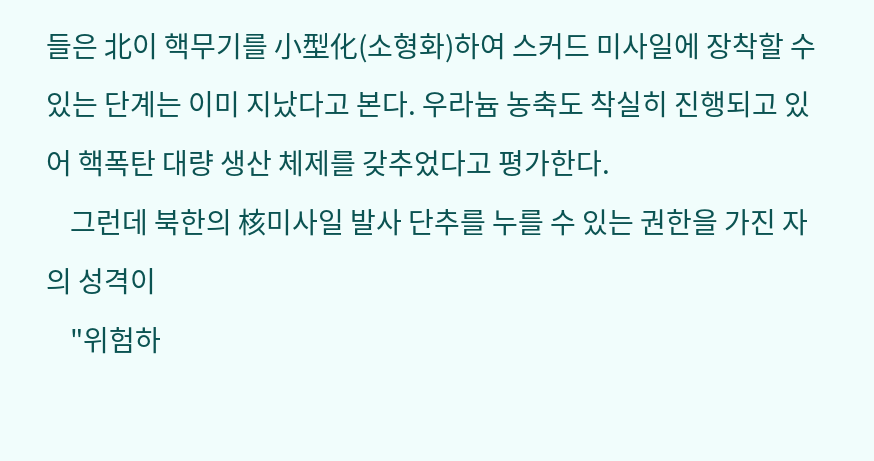들은 北이 핵무기를 小型化(소형화)하여 스커드 미사일에 장착할 수 있는 단계는 이미 지났다고 본다. 우라늄 농축도 착실히 진행되고 있어 핵폭탄 대량 생산 체제를 갖추었다고 평가한다.
    그런데 북한의 核미사일 발사 단추를 누를 수 있는 권한을 가진 자의 성격이
    "위험하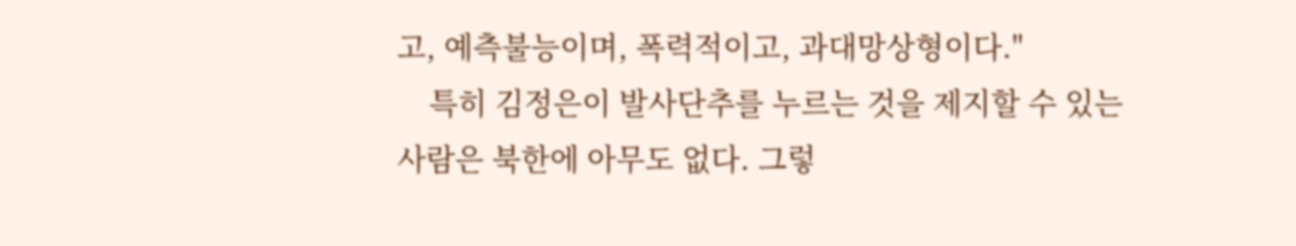고, 예측불능이며, 폭력적이고, 과대망상형이다."
    특히 김정은이 발사단추를 누르는 것을 제지할 수 있는 사람은 북한에 아무도 없다. 그렇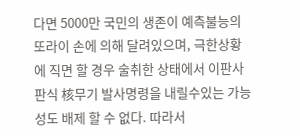다면 5000만 국민의 생존이 예측불능의 또라이 손에 의해 달려있으며, 극한상황에 직면 할 경우 술취한 상태에서 이판사판식 核무기 발사명령을 내릴수있는 가능성도 배제 할 수 없다. 따라서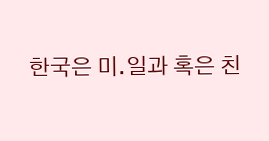한국은 미.일과 혹은 친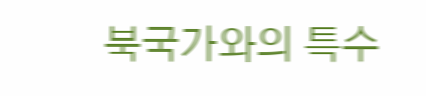북국가와의 특수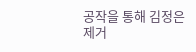공작을 통해 김정은 제거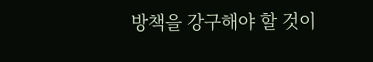방책을 강구해야 할 것이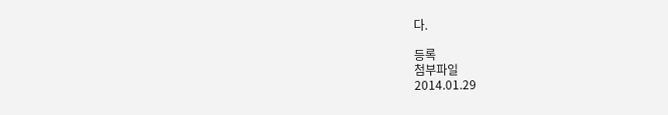다.

등록
첨부파일
2014.01.29